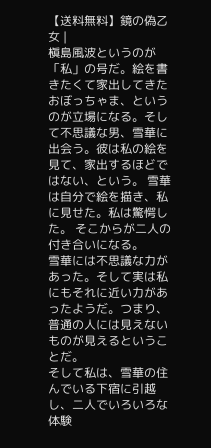【送料無料】鏡の偽乙女 |
槇島風波というのが「私」の号だ。絵を書きたくて家出してきたおぼっちゃま、というのが立場になる。そして不思議な男、雪華に出会う。彼は私の絵を見て、家出するほどではない、という。 雪華は自分で絵を描き、私に見せた。私は驚愕した。 そこからが二人の付き合いになる。
雪華には不思議な力があった。そして実は私にもそれに近い力があったようだ。つまり、普通の人には見えないものが見えるということだ。
そして私は、雪華の住んでいる下宿に引越し、二人でいろいろな体験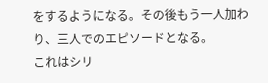をするようになる。その後もう一人加わり、三人でのエピソードとなる。
これはシリ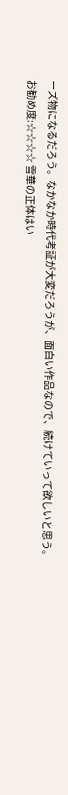ーズ物になるだろう。なかなか時代考証が大変だろうが、面白い作品なので、続けていって欲しいと思う。
お勧め度:☆☆☆☆ 雪華の正体はい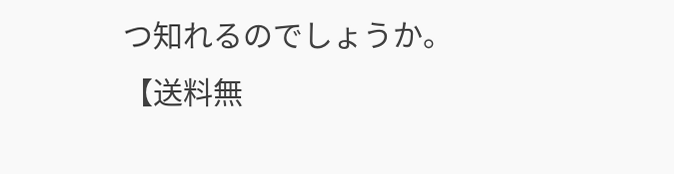つ知れるのでしょうか。
【送料無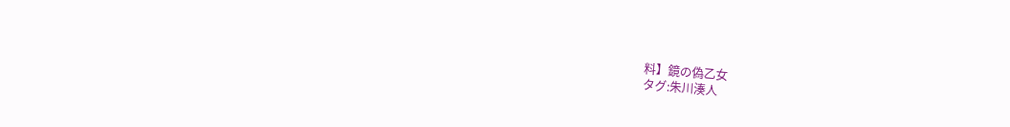料】鏡の偽乙女
タグ:朱川湊人